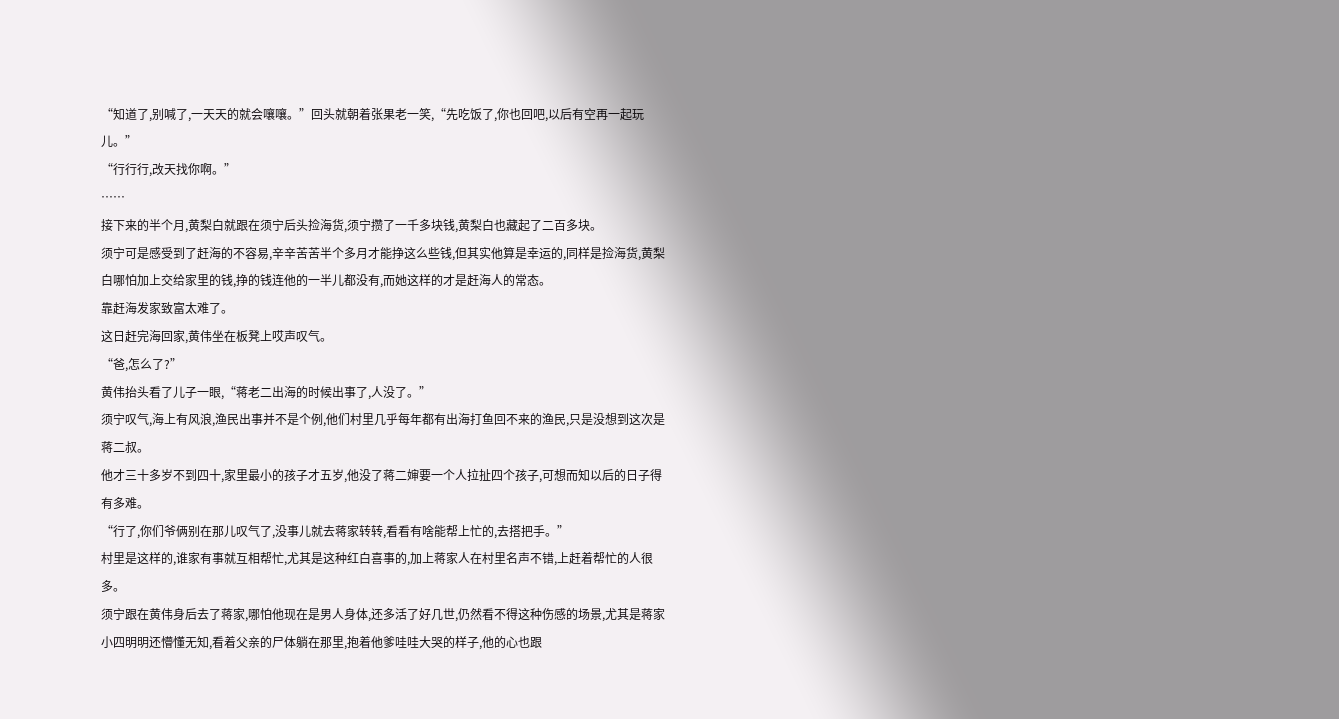“知道了,别喊了,一天天的就会嚷嚷。”回头就朝着张果老一笑,“先吃饭了,你也回吧,以后有空再一起玩儿。”
“行行行,改天找你啊。”
……
接下来的半个月,黄梨白就跟在须宁后头捡海货,须宁攒了一千多块钱,黄梨白也藏起了二百多块。
须宁可是感受到了赶海的不容易,辛辛苦苦半个多月才能挣这么些钱,但其实他算是幸运的,同样是捡海货,黄梨白哪怕加上交给家里的钱,挣的钱连他的一半儿都没有,而她这样的才是赶海人的常态。
靠赶海发家致富太难了。
这日赶完海回家,黄伟坐在板凳上哎声叹气。
“爸,怎么了?”
黄伟抬头看了儿子一眼,“蒋老二出海的时候出事了,人没了。”
须宁叹气,海上有风浪,渔民出事并不是个例,他们村里几乎每年都有出海打鱼回不来的渔民,只是没想到这次是蒋二叔。
他才三十多岁不到四十,家里最小的孩子才五岁,他没了蒋二婶要一个人拉扯四个孩子,可想而知以后的日子得有多难。
“行了,你们爷俩别在那儿叹气了,没事儿就去蒋家转转,看看有啥能帮上忙的,去搭把手。”
村里是这样的,谁家有事就互相帮忙,尤其是这种红白喜事的,加上蒋家人在村里名声不错,上赶着帮忙的人很多。
须宁跟在黄伟身后去了蒋家,哪怕他现在是男人身体,还多活了好几世,仍然看不得这种伤感的场景,尤其是蒋家小四明明还懵懂无知,看着父亲的尸体躺在那里,抱着他爹哇哇大哭的样子,他的心也跟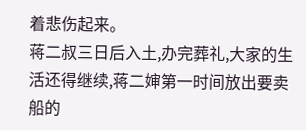着悲伤起来。
蒋二叔三日后入土,办完葬礼,大家的生活还得继续,蒋二婶第一时间放出要卖船的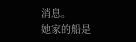消息。
她家的船是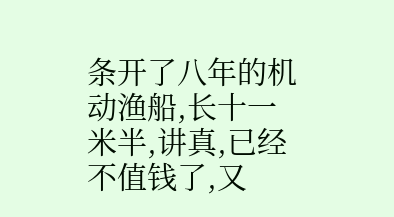条开了八年的机动渔船,长十一米半,讲真,已经不值钱了,又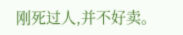刚死过人,并不好卖。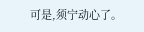可是,须宁动心了。